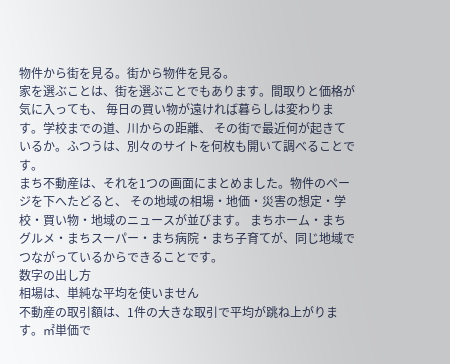物件から街を見る。街から物件を見る。
家を選ぶことは、街を選ぶことでもあります。間取りと価格が気に入っても、 毎日の買い物が遠ければ暮らしは変わります。学校までの道、川からの距離、 その街で最近何が起きているか。ふつうは、別々のサイトを何枚も開いて調べることです。
まち不動産は、それを1つの画面にまとめました。物件のページを下へたどると、 その地域の相場・地価・災害の想定・学校・買い物・地域のニュースが並びます。 まちホーム・まちグルメ・まちスーパー・まち病院・まち子育てが、同じ地域で つながっているからできることです。
数字の出し方
相場は、単純な平均を使いません
不動産の取引額は、1件の大きな取引で平均が跳ね上がります。㎡単価で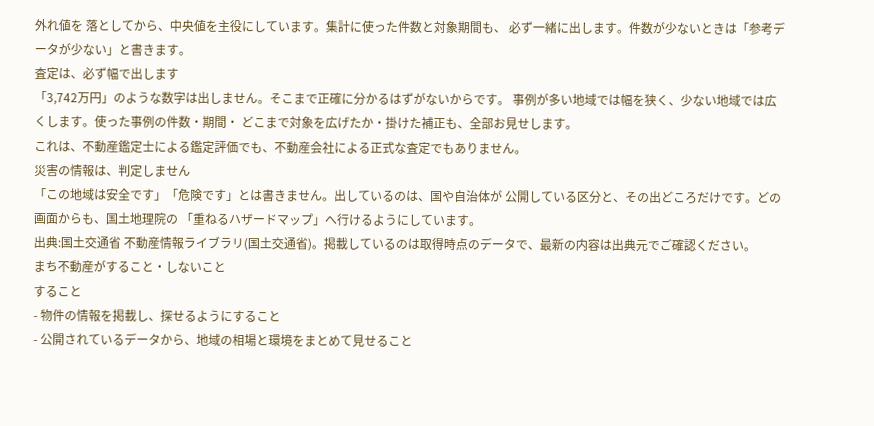外れ値を 落としてから、中央値を主役にしています。集計に使った件数と対象期間も、 必ず一緒に出します。件数が少ないときは「参考データが少ない」と書きます。
査定は、必ず幅で出します
「3,742万円」のような数字は出しません。そこまで正確に分かるはずがないからです。 事例が多い地域では幅を狭く、少ない地域では広くします。使った事例の件数・期間・ どこまで対象を広げたか・掛けた補正も、全部お見せします。
これは、不動産鑑定士による鑑定評価でも、不動産会社による正式な査定でもありません。
災害の情報は、判定しません
「この地域は安全です」「危険です」とは書きません。出しているのは、国や自治体が 公開している区分と、その出どころだけです。どの画面からも、国土地理院の 「重ねるハザードマップ」へ行けるようにしています。
出典:国土交通省 不動産情報ライブラリ(国土交通省)。掲載しているのは取得時点のデータで、最新の内容は出典元でご確認ください。
まち不動産がすること・しないこと
すること
- 物件の情報を掲載し、探せるようにすること
- 公開されているデータから、地域の相場と環境をまとめて見せること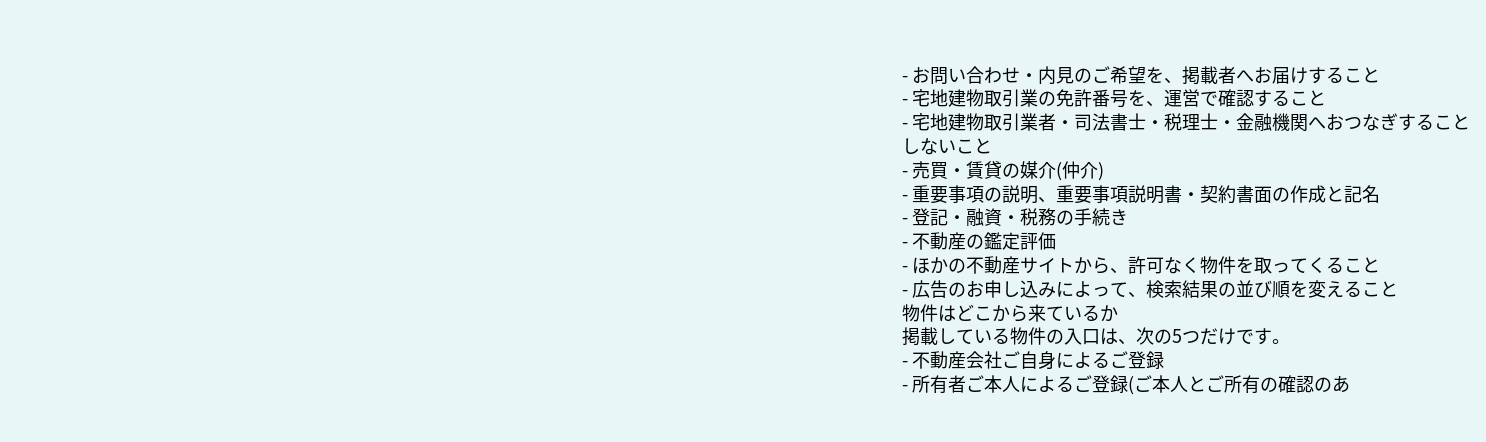- お問い合わせ・内見のご希望を、掲載者へお届けすること
- 宅地建物取引業の免許番号を、運営で確認すること
- 宅地建物取引業者・司法書士・税理士・金融機関へおつなぎすること
しないこと
- 売買・賃貸の媒介(仲介)
- 重要事項の説明、重要事項説明書・契約書面の作成と記名
- 登記・融資・税務の手続き
- 不動産の鑑定評価
- ほかの不動産サイトから、許可なく物件を取ってくること
- 広告のお申し込みによって、検索結果の並び順を変えること
物件はどこから来ているか
掲載している物件の入口は、次の5つだけです。
- 不動産会社ご自身によるご登録
- 所有者ご本人によるご登録(ご本人とご所有の確認のあ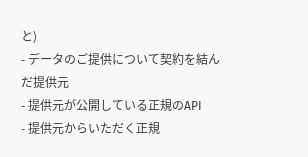と)
- データのご提供について契約を結んだ提供元
- 提供元が公開している正規のAPI
- 提供元からいただく正規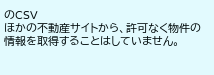のCSV
ほかの不動産サイトから、許可なく物件の情報を取得することはしていません。